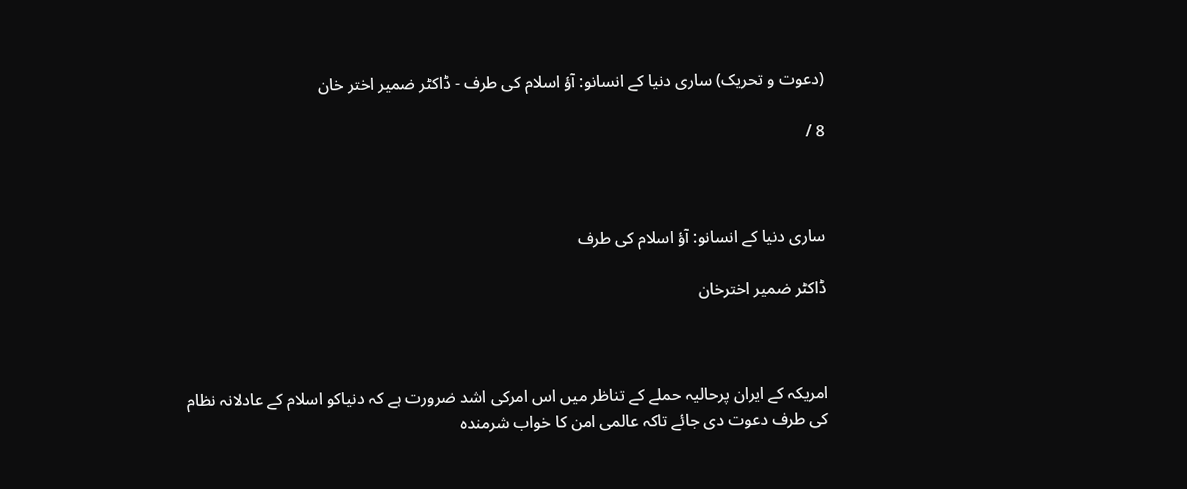(دعوت و تحریک) ساری دنیا کے انسانو: آؤ اسلام کی طرف - ڈاکٹر ضمیر اختر خان

8 /



ساری دنیا کے انسانو: آؤ اسلام کی طرف

ڈاکٹر ضمیر اخترخان



امریکہ کے ایران پرحالیہ حملے کے تناظر میں اس امرکی اشد ضرورت ہے کہ دنیاکو اسلام کے عادلانہ نظام  کی طرف دعوت دی جائے تاکہ عالمی امن کا خواب شرمندہ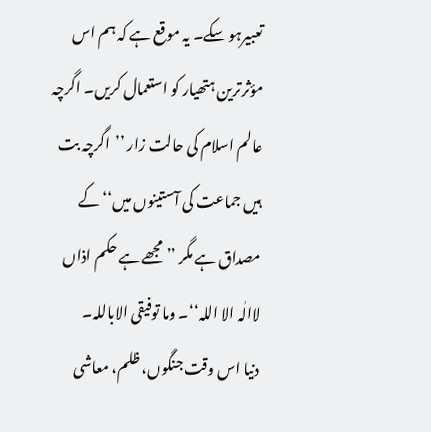تعبیرہو سکے۔ یہ موقع ہے کہ ہم اس مؤثرترین ہتھیار کو استعمال کریں۔ اگرچہ عالم اسلام کی حالت زار ’’اگرچہ بت ہیں جماعت کی آستینوں میں‘‘ کے مصداق ہے مگر ’’مجھے ہے حکم اذاں لاالٰہ الا اللہ‘‘۔ وما توفیقی الاباللہ۔
دنیا اس وقت جنگوں، ظلم، معاشی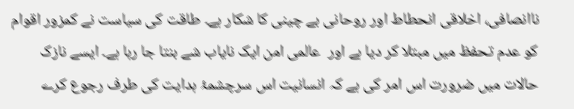ناانصافی، اخلاقی انحطاط اور روحانی بے چینی کا شکار ہے۔ طاقت کی سیاست نے کمزور اقوام کو عدم تحفظ میں مبتلا کر دیا ہے اور  عالمی امن ایک نایاب شے بنتا جا رہا ہے۔ ایسے نازک حالات میں ضرورت اس امر کی ہے کہ انسانیت اس سرچشمۂ ہدایت کی طرف رجوع کرے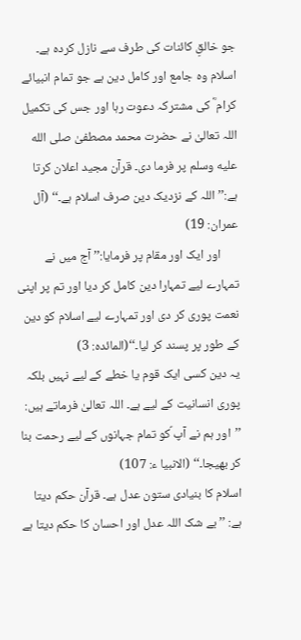جو خالقِ کائنات کی طرف سے نازل کردہ ہے۔ اسلام وہ جامع اور کامل دین ہے جو تمام انبیائے کرام ؓ کی مشترکہ دعوت رہا اور جس کی تکمیل اللہ تعالیٰ نے حضرت محمد مصطفیٰ صلى الله عليه وسلم پر فرما دی۔ قرآن مجید اعلان کرتا ہے:’’ اللہ کے نزدیک دین صرف اسلام ہے۔‘‘ (آل عمران: 19)
      اور ایک اور مقام پر فرمایا:’’ آج میں نے تمہارے لیے تمہارا دین کامل کر دیا اور تم پر اپنی نعمت پوری کر دی اور تمہارے لیے اسلام کو دین کے طور پر پسند کر لیا۔‘‘(المائدہ: 3)
یہ دین کسی ایک قوم یا خطے کے لیے نہیں بلکہ پوری انسانیت کے لیے ہے۔ اللہ تعالیٰ فرماتے ہیں: ’’اور ہم نے آپ ؐکو تمام جہانوں کے لیے رحمت بنا کر بھیجا۔‘‘ (الانبیا ء: 107)
اسلام کا بنیادی ستون عدل ہے۔ قرآن حکم دیتا ہے: ’’بے شک اللہ عدل اور احسان کا حکم دیتا ہے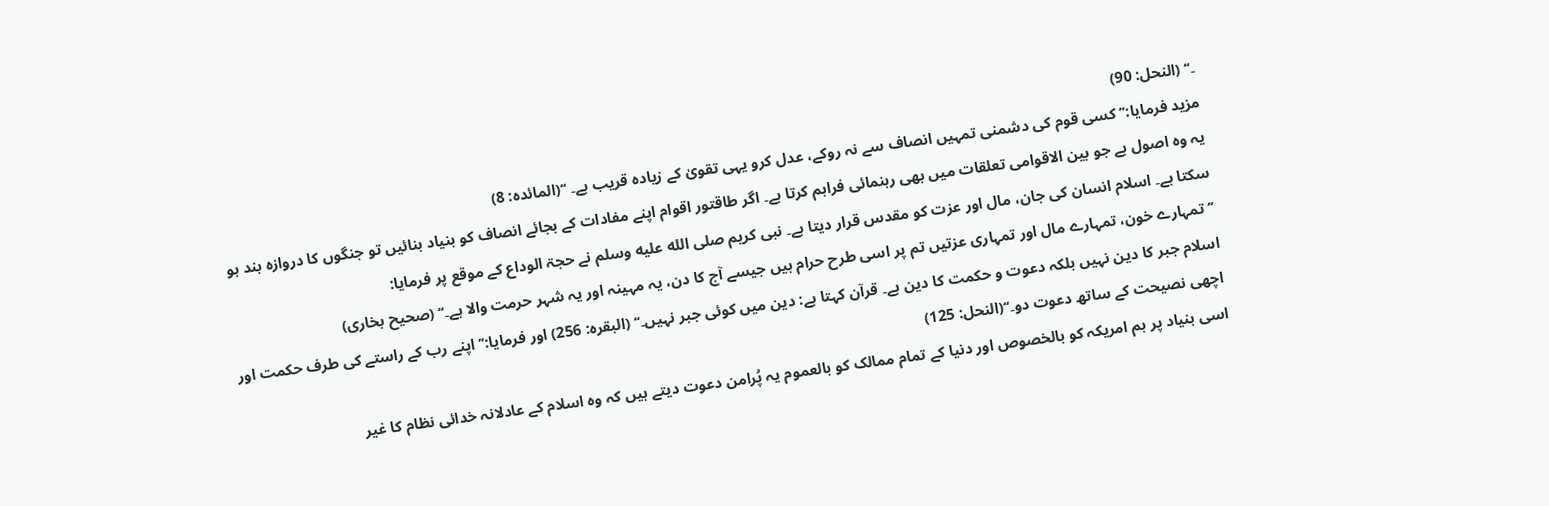۔‘‘ (النحل: 90)
مزید فرمایا:’’ کسی قوم کی دشمنی تمہیں انصاف سے نہ روکے، عدل کرو یہی تقویٰ کے زیادہ قریب ہے۔ ‘‘(المائدہ: 8)
یہ وہ اصول ہے جو بین الاقوامی تعلقات میں بھی رہنمائی فراہم کرتا ہے۔ اگر طاقتور اقوام اپنے مفادات کے بجائے انصاف کو بنیاد بنائیں تو جنگوں کا دروازہ بند ہو سکتا ہے۔ اسلام انسان کی جان، مال اور عزت کو مقدس قرار دیتا ہے۔ نبی کریم صلى الله عليه وسلم نے حجۃ الوداع کے موقع پر فرمایا:
’’تمہارے خون، تمہارے مال اور تمہاری عزتیں تم پر اسی طرح حرام ہیں جیسے آج کا دن، یہ مہینہ اور یہ شہر حرمت والا ہے۔‘‘ (صحیح بخاری)
اسلام جبر کا دین نہیں بلکہ دعوت و حکمت کا دین ہے۔ قرآن کہتا ہے: دین میں کوئی جبر نہیں۔‘‘ (البقرہ: 256) اور فرمایا:’’ اپنے رب کے راستے کی طرف حکمت اور اچھی نصیحت کے ساتھ دعوت دو۔‘‘(النحل: 125)
اسی بنیاد پر ہم امریکہ کو بالخصوص اور دنیا کے تمام ممالک کو بالعموم یہ پُرامن دعوت دیتے ہیں کہ وہ اسلام کے عادلانہ خدائی نظام کا غیر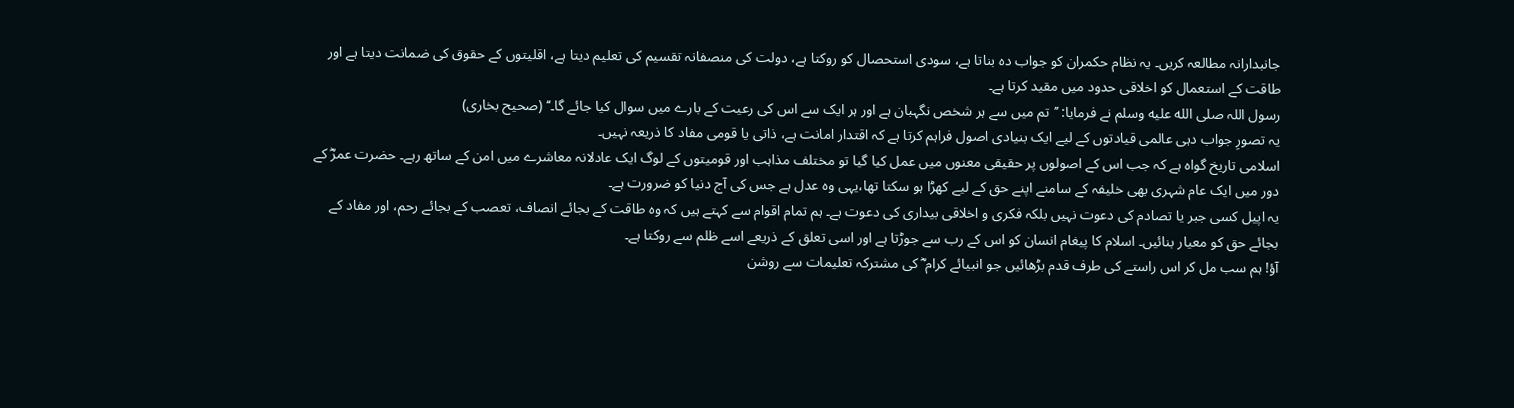جانبدارانہ مطالعہ کریں۔ یہ نظام حکمران کو جواب دہ بناتا ہے، سودی استحصال کو روکتا ہے، دولت کی منصفانہ تقسیم کی تعلیم دیتا ہے، اقلیتوں کے حقوق کی ضمانت دیتا ہے اور طاقت کے استعمال کو اخلاقی حدود میں مقید کرتا ہے۔
رسول اللہ صلى الله عليه وسلم نے فرمایا: ’’تم میں سے ہر شخص نگہبان ہے اور ہر ایک سے اس کی رعیت کے بارے میں سوال کیا جائے گا۔‘‘ (صحیح بخاری)
یہ تصورِ جواب دہی عالمی قیادتوں کے لیے ایک بنیادی اصول فراہم کرتا ہے کہ اقتدار امانت ہے، ذاتی یا قومی مفاد کا ذریعہ نہیں۔
اسلامی تاریخ گواہ ہے کہ جب اس کے اصولوں پر حقیقی معنوں میں عمل کیا گیا تو مختلف مذاہب اور قومیتوں کے لوگ ایک عادلانہ معاشرے میں امن کے ساتھ رہے۔ حضرت عمرؓ کے دور میں ایک عام شہری بھی خلیفہ کے سامنے اپنے حق کے لیے کھڑا ہو سکتا تھا،یہی وہ عدل ہے جس کی آج دنیا کو ضرورت ہے۔
یہ اپیل کسی جبر یا تصادم کی دعوت نہیں بلکہ فکری و اخلاقی بیداری کی دعوت ہے۔ ہم تمام اقوام سے کہتے ہیں کہ وہ طاقت کے بجائے انصاف، تعصب کے بجائے رحم، اور مفاد کے بجائے حق کو معیار بنائیں۔ اسلام کا پیغام انسان کو اس کے رب سے جوڑتا ہے اور اسی تعلق کے ذریعے اسے ظلم سے روکتا ہے۔
آؤ! ہم سب مل کر اس راستے کی طرف قدم بڑھائیں جو انبیائے کرام ؓ کی مشترکہ تعلیمات سے روشن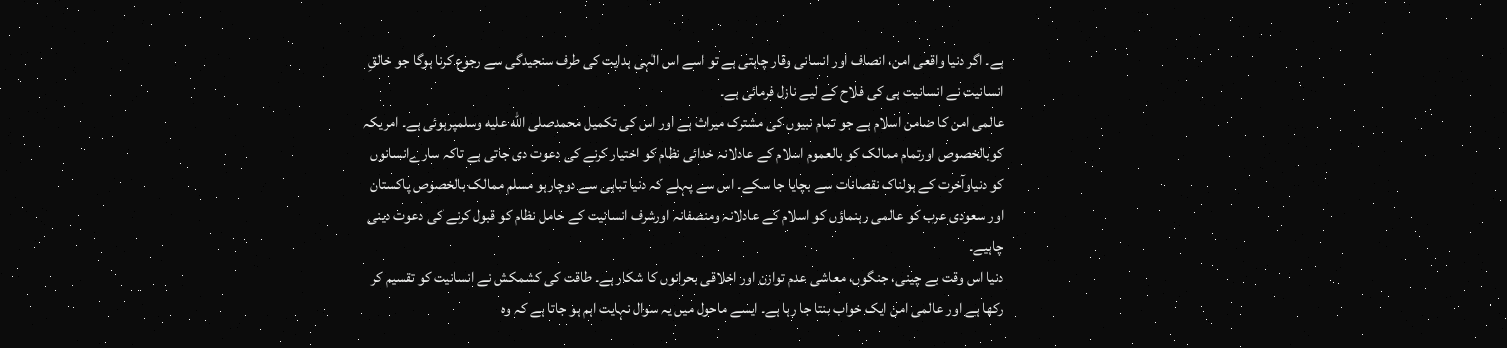ہے۔ اگر دنیا واقعی امن، انصاف اور انسانی وقار چاہتی ہے تو اسے اس الٰہی ہدایت کی طرف سنجیدگی سے رجوع کرنا ہوگا جو خالقِ انسانیت نے انسانیت ہی کی فلاح کے لیے نازل فرمائی ہے۔
عالمی امن کا ضامن اسلام ہے جو تمام نبیوں کی مشترک میراث ہے اور اس کی تکمیل محمدصلى الله عليه وسلمپرہوئی ہے۔ امریکہ کوبالخصوص اورتمام ممالک کو بالعموم اسلام کے عادلانہ خدائی نظام کو اختیار کرنے کی دعوت دی جاتی ہے تاکہ سارےانسانوں کو دنیاوآخرت کے ہولناک نقصانات سے بچایا جا سکے۔ اس سے پہلے کہ دنیا تباہی سے دوچارہو مسلم ممالک بالخصوص پاکستان اور سعودی عرب کو عالمی رہنماؤں کو اسلام کے عادلانہ ومنصفانہ اورشرف انسانیت کے حامل نظام کو قبول کرنے کی دعوت دینی چاہیے۔
دنیا اس وقت بے چینی، جنگوں، معاشی عدم توازن اور اخلاقی بحرانوں کا شکار ہے۔ طاقت کی کشمکش نے انسانیت کو تقسیم کر رکھا ہے اور عالمی امن ایک خواب بنتا جا رہا ہے۔ ایسے ماحول میں یہ سوال نہایت اہم ہو جاتا ہے کہ وہ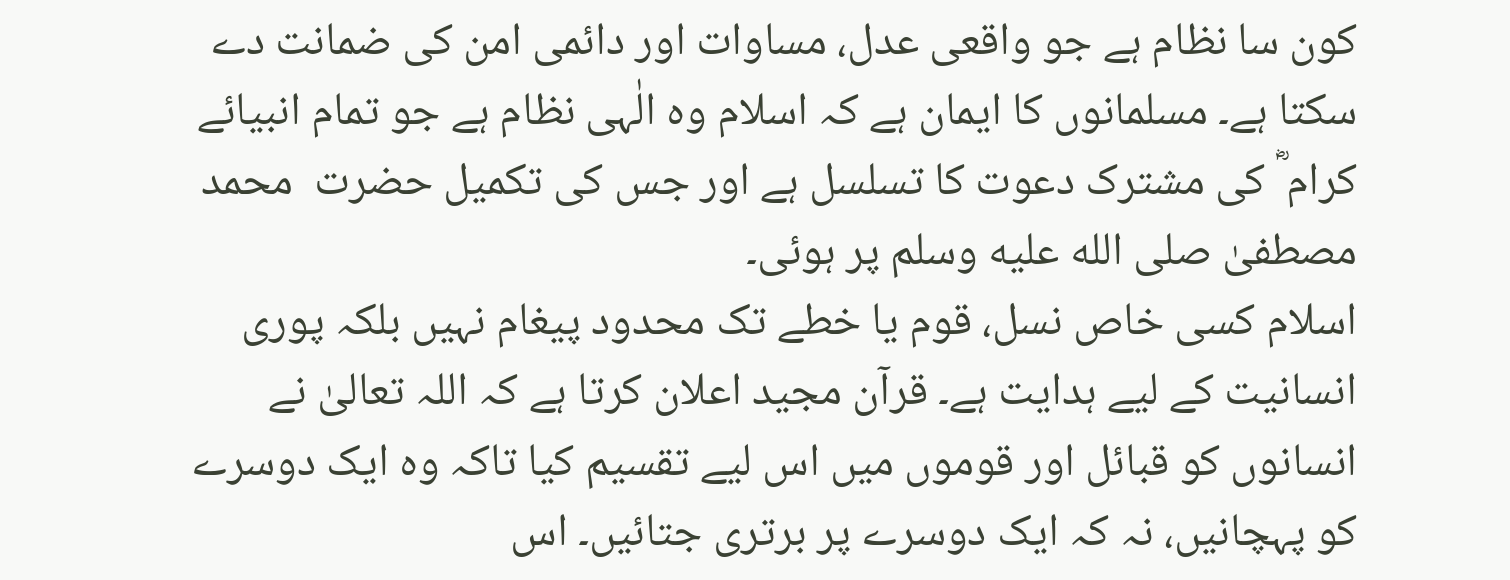کون سا نظام ہے جو واقعی عدل، مساوات اور دائمی امن کی ضمانت دے سکتا ہے۔ مسلمانوں کا ایمان ہے کہ اسلام وہ الٰہی نظام ہے جو تمام انبیائے کرام ؓ کی مشترک دعوت کا تسلسل ہے اور جس کی تکمیل حضرت  محمد مصطفیٰ صلى الله عليه وسلم پر ہوئی۔
اسلام کسی خاص نسل، قوم یا خطے تک محدود پیغام نہیں بلکہ پوری انسانیت کے لیے ہدایت ہے۔ قرآن مجید اعلان کرتا ہے کہ اللہ تعالیٰ نے انسانوں کو قبائل اور قوموں میں اس لیے تقسیم کیا تاکہ وہ ایک دوسرے کو پہچانیں، نہ کہ ایک دوسرے پر برتری جتائیں۔ اس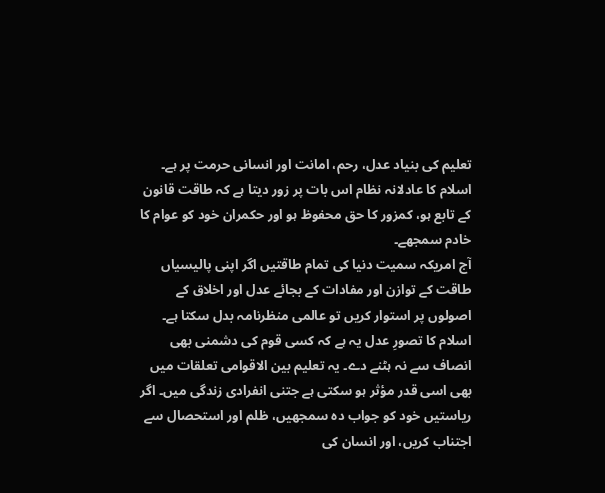تعلیم کی بنیاد عدل، رحم، امانت اور انسانی حرمت پر ہے۔ اسلام کا عادلانہ نظام اس بات پر زور دیتا ہے کہ طاقت قانون کے تابع ہو، کمزور کا حق محفوظ ہو اور حکمران خود کو عوام کا خادم سمجھے۔
آج امریکہ سمیت دنیا کی تمام طاقتیں اگر اپنی پالیسیاں طاقت کے توازن اور مفادات کے بجائے عدل اور اخلاق کے اصولوں پر استوار کریں تو عالمی منظرنامہ بدل سکتا ہے۔ اسلام کا تصورِ عدل یہ ہے کہ کسی قوم کی دشمنی بھی انصاف سے نہ ہٹنے دے۔ یہ تعلیم بین الاقوامی تعلقات میں بھی اسی قدر مؤثر ہو سکتی ہے جتنی انفرادی زندگی میں۔ اگر ریاستیں خود کو جواب دہ سمجھیں، ظلم اور استحصال سے اجتناب کریں، اور انسان کی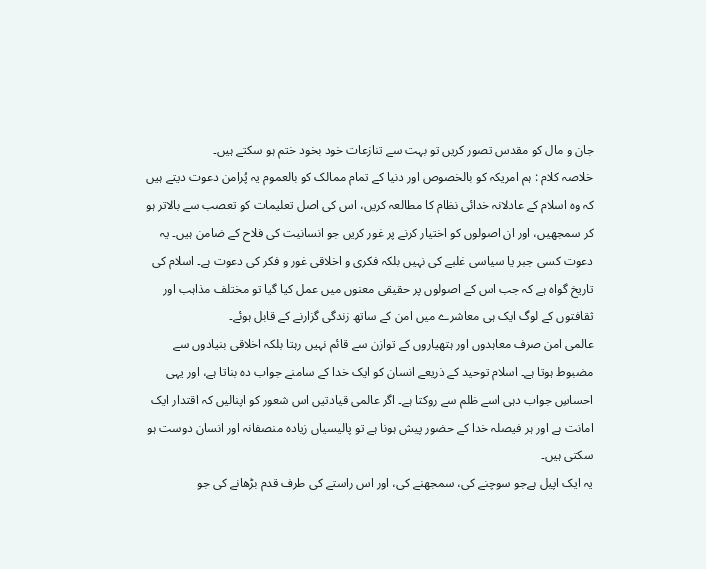جان و مال کو مقدس تصور کریں تو بہت سے تنازعات خود بخود ختم ہو سکتے ہیں۔
خلاصہ کلام : ہم امریکہ کو بالخصوص اور دنیا کے تمام ممالک کو بالعموم یہ پُرامن دعوت دیتے ہیں کہ وہ اسلام کے عادلانہ خدائی نظام کا مطالعہ کریں، اس کی اصل تعلیمات کو تعصب سے بالاتر ہو کر سمجھیں، اور ان اصولوں کو اختیار کرنے پر غور کریں جو انسانیت کی فلاح کے ضامن ہیں۔ یہ دعوت کسی جبر یا سیاسی غلبے کی نہیں بلکہ فکری و اخلاقی غور و فکر کی دعوت ہے۔ اسلام کی تاریخ گواہ ہے کہ جب اس کے اصولوں پر حقیقی معنوں میں عمل کیا گیا تو مختلف مذاہب اور ثقافتوں کے لوگ ایک ہی معاشرے میں امن کے ساتھ زندگی گزارنے کے قابل ہوئے۔
عالمی امن صرف معاہدوں اور ہتھیاروں کے توازن سے قائم نہیں رہتا بلکہ اخلاقی بنیادوں سے مضبوط ہوتا ہے۔ اسلام توحید کے ذریعے انسان کو ایک خدا کے سامنے جواب دہ بناتا ہے، اور یہی احساسِ جواب دہی اسے ظلم سے روکتا ہے۔ اگر عالمی قیادتیں اس شعور کو اپنالیں کہ اقتدار ایک امانت ہے اور ہر فیصلہ خدا کے حضور پیش ہونا ہے تو پالیسیاں زیادہ منصفانہ اور انسان دوست ہو سکتی ہیں۔
یہ ایک اپیل ہےجو سوچنے کی، سمجھنے کی، اور اس راستے کی طرف قدم بڑھانے کی جو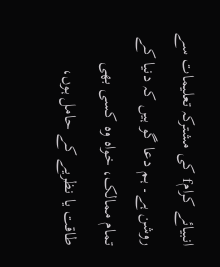انبیائے کرامf کی مشترکہ تعلیمات سے روشن ہے۔ ہم دعا گو ہیں کہ دنیا کے تمام ممالک، خواہ وہ کسی بھی طاقت یا نظریے کے حامل ہوں،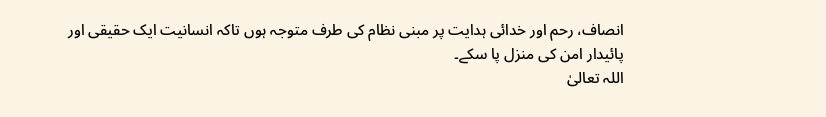انصاف، رحم اور خدائی ہدایت پر مبنی نظام کی طرف متوجہ ہوں تاکہ انسانیت ایک حقیقی اور پائیدار امن کی منزل پا سکے۔
اللہ تعالیٰ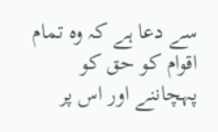سے دعا ہے کہ وہ تمام اقوام کو حق کو پہچاننے اور اس پر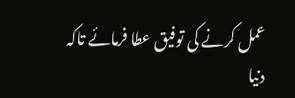عمل کرنے کی توفیق عطا فرمائے تاکہ دنیا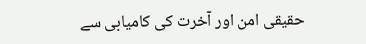حقیقی امن اور آخرت کی کامیابی سے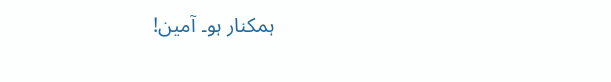ہمکنار ہو۔ آمین!